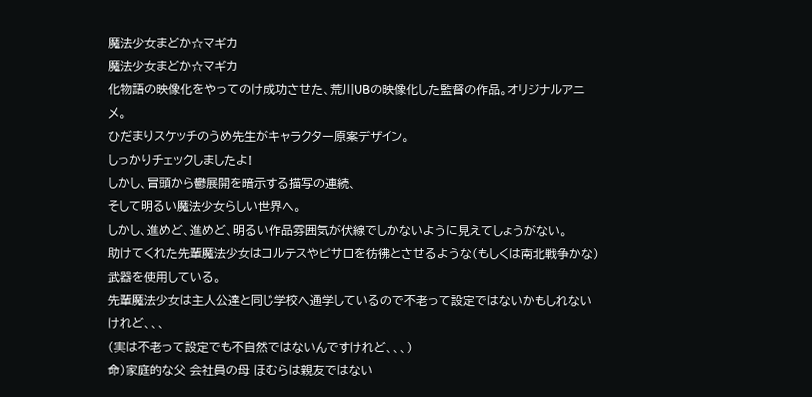魔法少女まどか☆マギカ
魔法少女まどか☆マギカ
化物語の映像化をやってのけ成功させた、荒川UBの映像化した監督の作品。オリジナルアニメ。
ひだまりスケッチのうめ先生がキャラクター原案デザイン。
しっかりチェックしましたよ!
しかし、冒頭から鬱展開を暗示する描写の連続、
そして明るい魔法少女らしい世界へ。
しかし、進めど、進めど、明るい作品雰囲気が伏線でしかないように見えてしょうがない。
助けてくれた先輩魔法少女はコルテスやピサロを彷彿とさせるような(もしくは南北戦争かな)武器を使用している。
先輩魔法少女は主人公達と同じ学校へ通学しているので不老って設定ではないかもしれないけれど、、、
(実は不老って設定でも不自然ではないんですけれど、、、)
命)家庭的な父 会社員の母 ほむらは親友ではない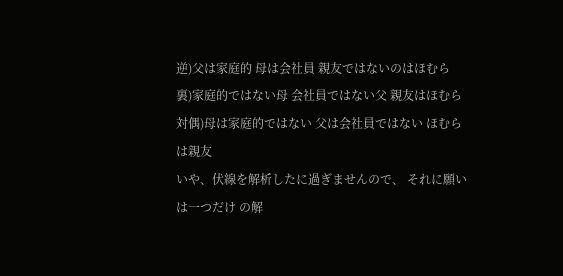逆)父は家庭的 母は会社員 親友ではないのはほむら
裏)家庭的ではない母 会社員ではない父 親友はほむら
対偶)母は家庭的ではない 父は会社員ではない ほむらは親友
いや、伏線を解析したに過ぎませんので、 それに願いは一つだけ の解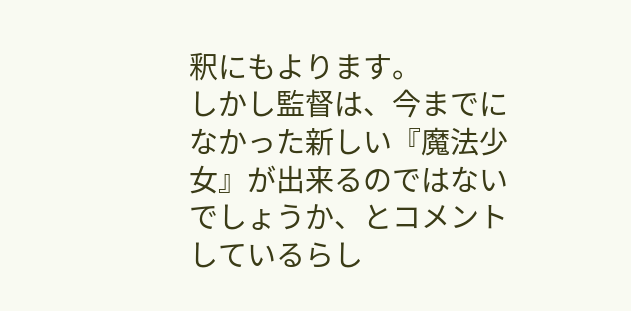釈にもよります。
しかし監督は、今までになかった新しい『魔法少女』が出来るのではないでしょうか、とコメントしているらし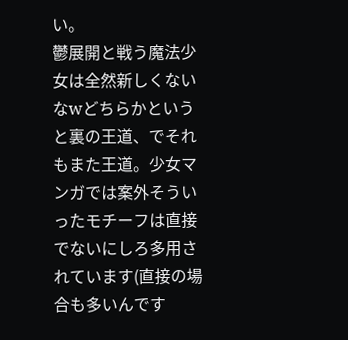い。
鬱展開と戦う魔法少女は全然新しくないなwどちらかというと裏の王道、でそれもまた王道。少女マンガでは案外そういったモチーフは直接でないにしろ多用されています(直接の場合も多いんです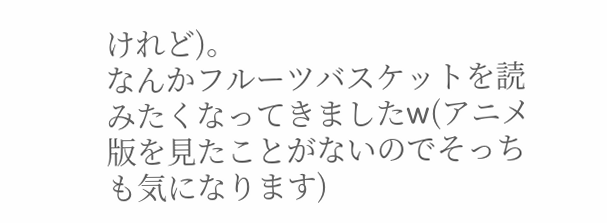けれど)。
なんかフルーツバスケットを読みたくなってきましたw(アニメ版を見たことがないのでそっちも気になります)